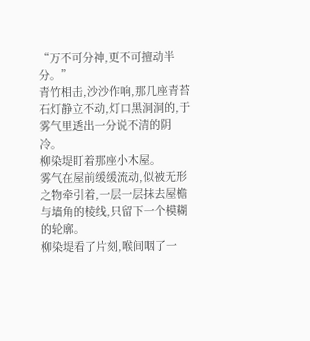“万不可分神,更不可擅动半分。”
青竹相击,沙沙作响,那几座青苔石灯静立不动,灯口黑洞洞的,于雾气里透出一分说不清的阴冷。
柳染堤盯着那座小木屋。
雾气在屋前缓缓流动,似被无形之物牵引着,一层一层抹去屋檐与墙角的棱线,只留下一个模糊的轮廓。
柳染堤看了片刻,喉间咽了一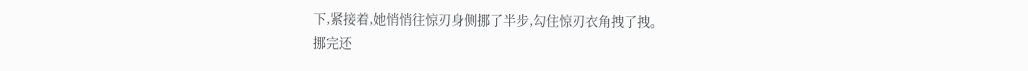下,紧接着,她悄悄往惊刃身侧挪了半步,勾住惊刃衣角拽了拽。
挪完还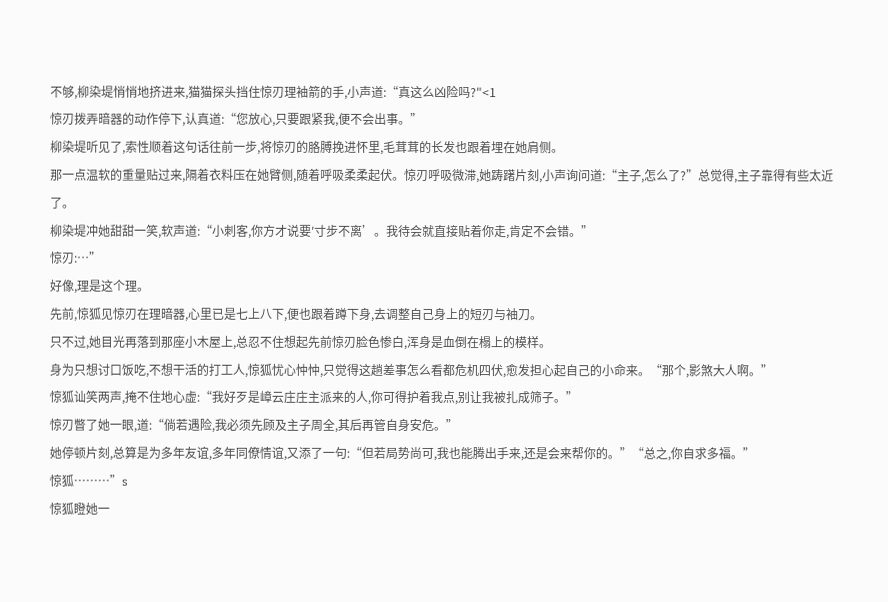不够,柳染堤悄悄地挤进来,猫猫探头挡住惊刃理袖箭的手,小声道:“真这么凶险吗?"<1
惊刃拨弄暗器的动作停下,认真道:“您放心,只要跟紧我,便不会出事。”
柳染堤听见了,索性顺着这句话往前一步,将惊刃的胳膊挽进怀里,毛茸茸的长发也跟着埋在她肩侧。
那一点温软的重量贴过来,隔着衣料压在她臂侧,随着呼吸柔柔起伏。惊刃呼吸微滞,她踌躇片刻,小声询问道:“主子,怎么了?”总觉得,主子靠得有些太近了。
柳染堤冲她甜甜一笑,软声道:“小刺客,你方才说要′寸步不离’。我待会就直接贴着你走,肯定不会错。”
惊刃:…”
好像,理是这个理。
先前,惊狐见惊刃在理暗器,心里已是七上八下,便也跟着蹲下身,去调整自己身上的短刃与袖刀。
只不过,她目光再落到那座小木屋上,总忍不住想起先前惊刃脸色惨白,浑身是血倒在榻上的模样。
身为只想讨口饭吃,不想干活的打工人,惊狐忧心忡忡,只觉得这趟差事怎么看都危机四伏,愈发担心起自己的小命来。“那个,影煞大人啊。”
惊狐讪笑两声,掩不住地心虚:“我好歹是嶂云庄庄主派来的人,你可得护着我点,别让我被扎成筛子。”
惊刃瞥了她一眼,道:“倘若遇险,我必须先顾及主子周全,其后再管自身安危。”
她停顿片刻,总算是为多年友谊,多年同僚情谊,又添了一句:“但若局势尚可,我也能腾出手来,还是会来帮你的。”“总之,你自求多福。”
惊狐………”s
惊狐瞪她一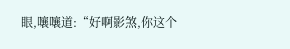眼,嚷嚷道:“好啊影煞,你这个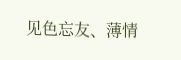见色忘友、薄情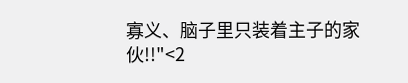寡义、脑子里只装着主子的家伙!!"<2